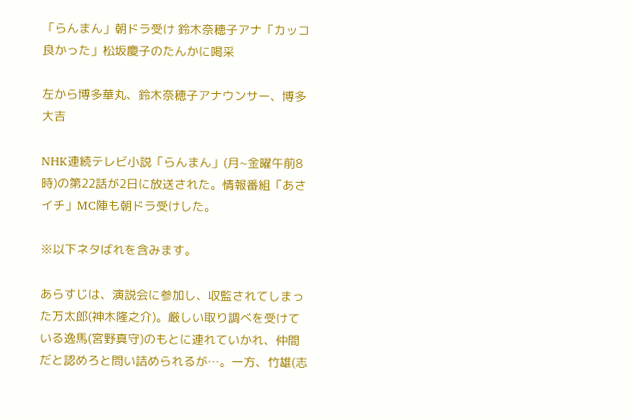「らんまん」朝ドラ受け 鈴木奈穂子アナ「カッコ良かった」松坂慶子のたんかに喝采

左から博多華丸、鈴木奈穂子アナウンサー、博多大吉

NHK連続テレビ小説「らんまん」(月~金曜午前8時)の第22話が2日に放送された。情報番組「あさイチ」MC陣も朝ドラ受けした。

※以下ネタばれを含みます。

あらすじは、演説会に参加し、収監されてしまった万太郎(神木隆之介)。厳しい取り調べを受けている逸馬(宮野真守)のもとに連れていかれ、仲間だと認めろと問い詰められるが…。一方、竹雄(志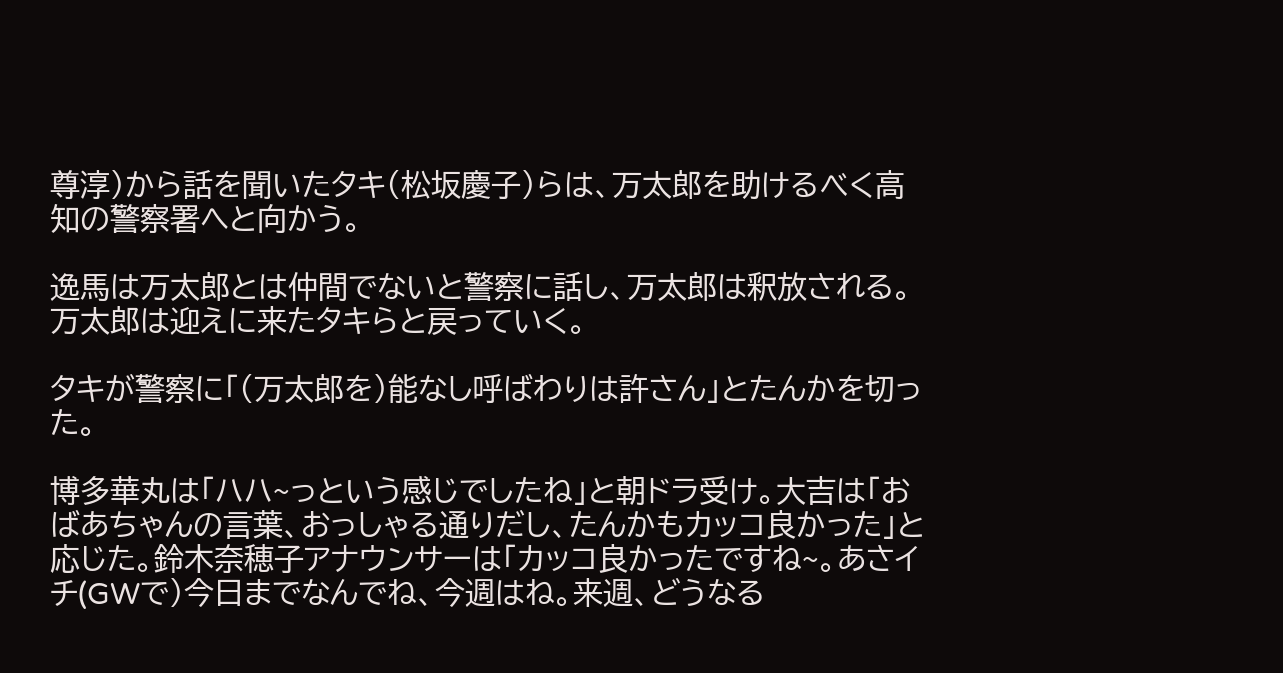尊淳)から話を聞いたタキ(松坂慶子)らは、万太郎を助けるべく高知の警察署へと向かう。

逸馬は万太郎とは仲間でないと警察に話し、万太郎は釈放される。万太郎は迎えに来たタキらと戻っていく。

タキが警察に「(万太郎を)能なし呼ばわりは許さん」とたんかを切った。

博多華丸は「ハハ~っという感じでしたね」と朝ドラ受け。大吉は「おばあちゃんの言葉、おっしゃる通りだし、たんかもカッコ良かった」と応じた。鈴木奈穂子アナウンサーは「カッコ良かったですね~。あさイチ(GWで)今日までなんでね、今週はね。来週、どうなる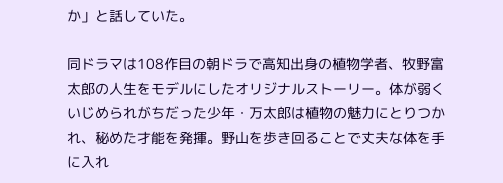か」と話していた。

同ドラマは108作目の朝ドラで高知出身の植物学者、牧野富太郎の人生をモデルにしたオリジナルストーリー。体が弱くいじめられがちだった少年・万太郎は植物の魅力にとりつかれ、秘めた才能を発揮。野山を歩き回ることで丈夫な体を手に入れ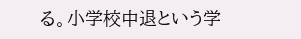る。小学校中退という学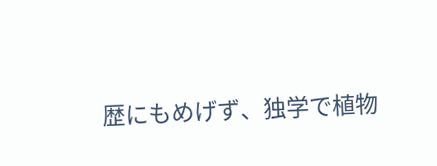歴にもめげず、独学で植物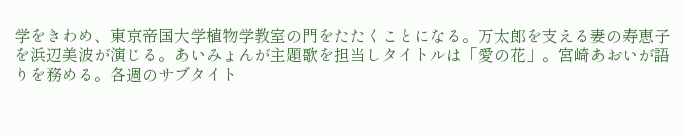学をきわめ、東京帝国大学植物学教室の門をたたくことになる。万太郎を支える妻の寿恵子を浜辺美波が演じる。あいみょんが主題歌を担当しタイトルは「愛の花」。宮崎あおいが語りを務める。各週のサブタイト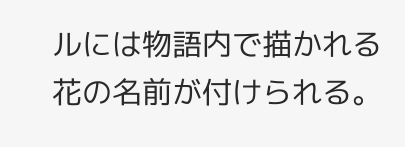ルには物語内で描かれる花の名前が付けられる。